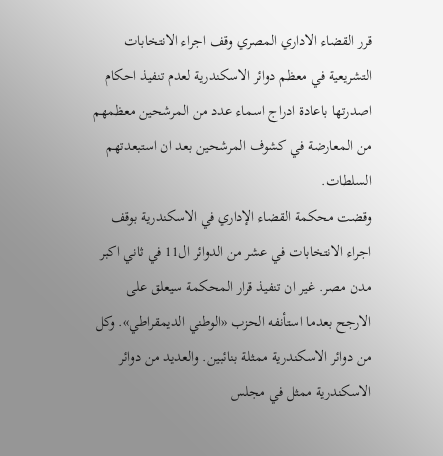قرر القضاء الاداري المصري وقف اجراء الانتخابات التشريعية في معظم دوائر الاسكندرية لعدم تنفيذ احكام اصدرتها باعادة ادراج اسماء عدد من المرشحين معظمهم من المعارضة في كشوف المرشحين بعد ان استبعدتهم السلطات.
وقضت محكمة القضاء الإداري في الاسكندرية بوقف اجراء الانتخابات في عشر من الدوائر ال11 في ثاني اكبر مدن مصر. غير ان تنفيذ قرار المحكمة سيعلق على الارجح بعدما استأنفه الحزب «الوطني الديمقراطي». وكل من دوائر الاسكندرية ممثلة بنائبين. والعديد من دوائر الاسكندرية ممثل في مجلس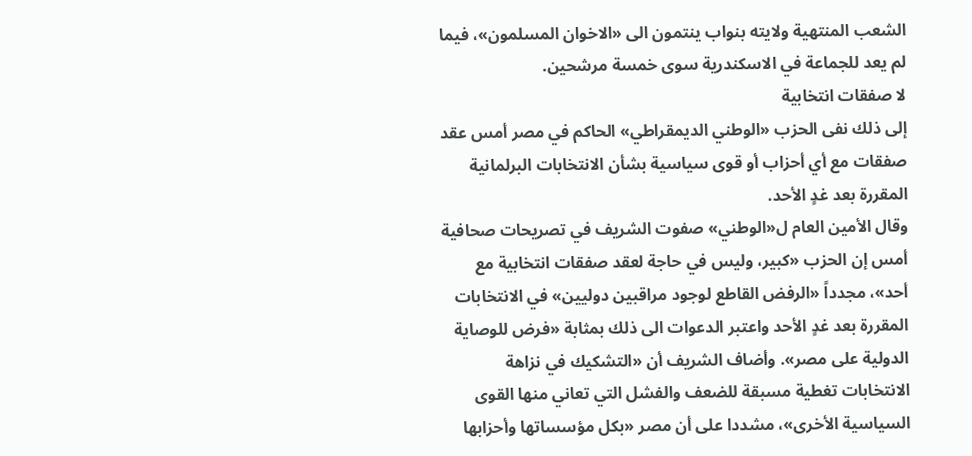الشعب المنتهية ولايته بنواب ينتمون الى «الاخوان المسلمون»، فيما لم يعد للجماعة في الاسكندرية سوى خمسة مرشحين.
لا صفقات انتخابية
إلى ذلك نفى الحزب «الوطني الديمقراطي» الحاكم في مصر أمس عقد صفقات مع أي أحزاب أو قوى سياسية بشأن الانتخابات البرلمانية المقررة بعد غدٍ الأحد.
وقال الأمين العام ل«الوطني» صفوت الشريف في تصريحات صحافية أمس إن الحزب «كبير، وليس في حاجة لعقد صفقات انتخابية مع أحد»، مجدداً «الرفض القاطع لوجود مراقبين دوليين» في الانتخابات المقررة بعد غدٍ الأحد واعتبر الدعوات الى ذلك بمثابة «فرض للوصاية الدولية على مصر». وأضاف الشريف أن «التشكيك في نزاهة الانتخابات تغطية مسبقة للضعف والفشل التي تعاني منها القوى السياسية الأخرى»، مشددا على أن مصر «بكل مؤسساتها وأحزابها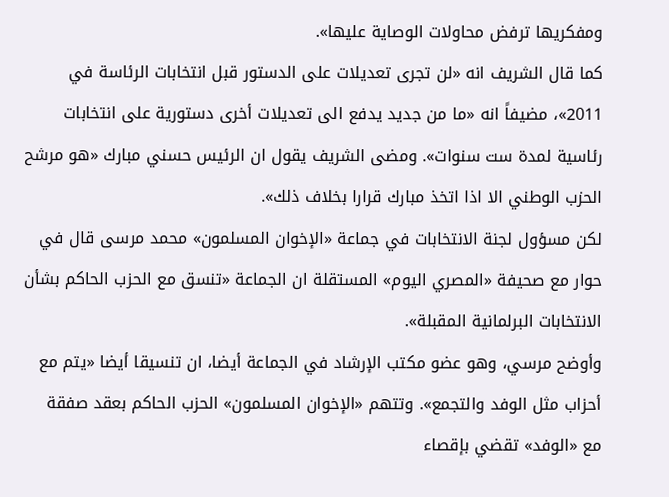ومفكريها ترفض محاولات الوصاية عليها».
كما قال الشريف انه «لن تجرى تعديلات على الدستور قبل انتخابات الرئاسة في 2011»، مضيفاً انه «ما من جديد يدفع الى تعديلات أخرى دستورية على انتخابات رئاسية لمدة ست سنوات». ومضى الشريف يقول ان الرئيس حسني مبارك «هو مرشح الحزب الوطني الا اذا اتخذ مبارك قرارا بخلاف ذلك».
لكن مسؤول لجنة الانتخابات في جماعة «الإخوان المسلمون» محمد مرسى قال في حوار مع صحيفة «المصري اليوم» المستقلة ان الجماعة «تنسق مع الحزب الحاكم بشأن الانتخابات البرلمانية المقبلة».
وأوضح مرسي، وهو عضو مكتب الإرشاد في الجماعة أيضا، ان تنسيقا أيضا «يتم مع أحزاب مثل الوفد والتجمع». وتتهم «الإخوان المسلمون» الحزب الحاكم بعقد صفقة مع «الوفد» تقضي بإقصاء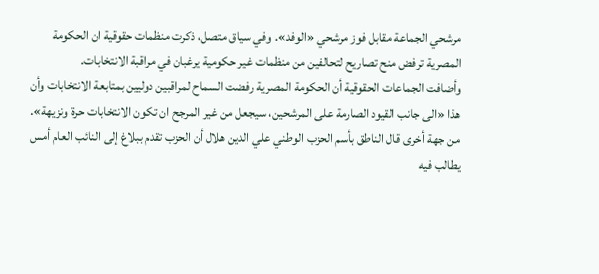مرشحي الجماعة مقابل فوز مرشحي «الوفد». وفي سياق متصل، ذكرت منظمات حقوقية ان الحكومة المصرية ترفض منح تصاريح لتحالفين من منظمات غير حكومية يرغبان في مراقبة الانتخابات.
وأضافت الجماعات الحقوقية أن الحكومة المصرية رفضت السماح لمراقبين دوليين بمتابعة الانتخابات وأن هذا «الى جانب القيود الصارمة على المرشحين، سيجعل من غير المرجح ان تكون الانتخابات حرة ونزيهة».
من جهة أخرى قال الناطق بأسم الحزب الوطني علي الدين هلال أن الحزب تقدم ببلاغ إلى النائب العام أمس يطالب فيه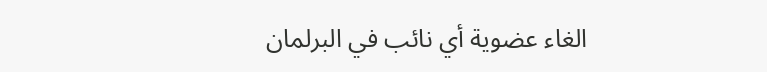الغاء عضوية أي نائب في البرلمان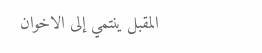المقبل ينتمي إلى الاخوان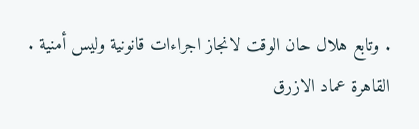. وتابع هلال حان الوقت لانجاز اجراءات قانونية وليس أمنية .
القاهرة عماد الازرق